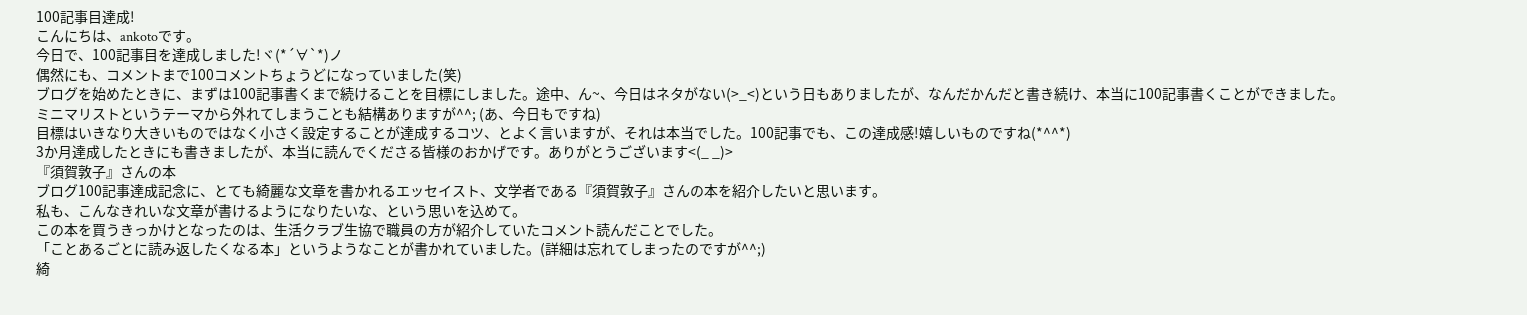100記事目達成!
こんにちは、ankotoです。
今日で、100記事目を達成しました!ヾ(*´∀`*)ノ
偶然にも、コメントまで100コメントちょうどになっていました(笑)
ブログを始めたときに、まずは100記事書くまで続けることを目標にしました。途中、ん~、今日はネタがない(>_<)という日もありましたが、なんだかんだと書き続け、本当に100記事書くことができました。
ミニマリストというテーマから外れてしまうことも結構ありますが^^; (あ、今日もですね)
目標はいきなり大きいものではなく小さく設定することが達成するコツ、とよく言いますが、それは本当でした。100記事でも、この達成感!嬉しいものですね(*^^*)
3か月達成したときにも書きましたが、本当に読んでくださる皆様のおかげです。ありがとうございます<(_ _)>
『須賀敦子』さんの本
ブログ100記事達成記念に、とても綺麗な文章を書かれるエッセイスト、文学者である『須賀敦子』さんの本を紹介したいと思います。
私も、こんなきれいな文章が書けるようになりたいな、という思いを込めて。
この本を買うきっかけとなったのは、生活クラブ生協で職員の方が紹介していたコメント読んだことでした。
「ことあるごとに読み返したくなる本」というようなことが書かれていました。(詳細は忘れてしまったのですが^^;)
綺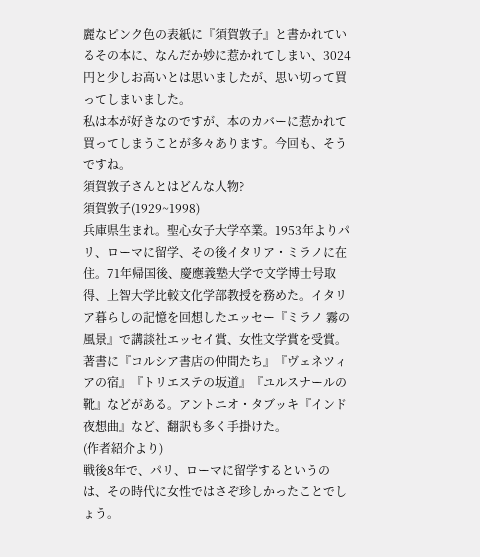麗なピンク色の表紙に『須賀敦子』と書かれているその本に、なんだか妙に惹かれてしまい、3024円と少しお高いとは思いましたが、思い切って買ってしまいました。
私は本が好きなのですが、本のカバーに惹かれて買ってしまうことが多々あります。今回も、そうですね。
須賀敦子さんとはどんな人物?
須賀敦子(1929~1998)
兵庫県生まれ。聖心女子大学卒業。1953年よりパリ、ローマに留学、その後イタリア・ミラノに在住。71年帰国後、慶應義塾大学で文学博士号取得、上智大学比較文化学部教授を務めた。イタリア暮らしの記憶を回想したエッセー『ミラノ 霧の風景』で講談社エッセイ賞、女性文学賞を受賞。著書に『コルシア書店の仲間たち』『ヴェネツィアの宿』『トリエステの坂道』『ユルスナールの靴』などがある。アントニオ・タブッキ『インド夜想曲』など、翻訳も多く手掛けた。
(作者紹介より)
戦後8年で、パリ、ローマに留学するというのは、その時代に女性ではさぞ珍しかったことでしょう。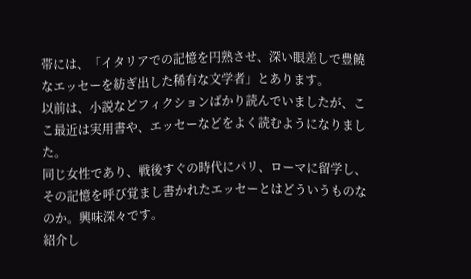帯には、「イタリアでの記憶を円熟させ、深い眼差しで豊饒なエッセーを紡ぎ出した稀有な文学者」とあります。
以前は、小説などフィクションばかり読んでいましたが、ここ最近は実用書や、エッセーなどをよく読むようになりました。
同じ女性であり、戦後すぐの時代にパリ、ローマに留学し、その記憶を呼び覚まし書かれたエッセーとはどういうものなのか。興味深々です。
紹介し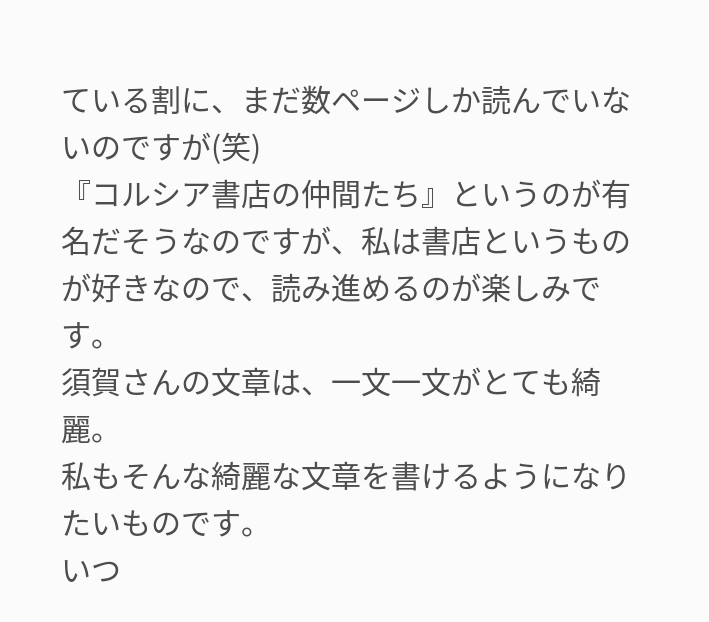ている割に、まだ数ページしか読んでいないのですが(笑)
『コルシア書店の仲間たち』というのが有名だそうなのですが、私は書店というものが好きなので、読み進めるのが楽しみです。
須賀さんの文章は、一文一文がとても綺麗。
私もそんな綺麗な文章を書けるようになりたいものです。
いつ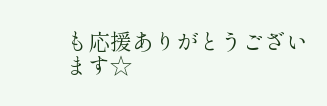も応援ありがとうございます☆